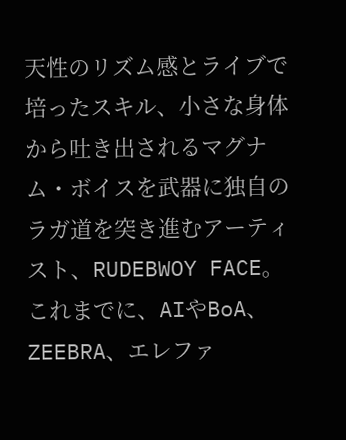天性のリズム感とライブで培ったスキル、小さな身体から吐き出されるマグナム・ボイスを武器に独自のラガ道を突き進むアーティスト、RUDEBWOY FACE。これまでに、AIやBoA、ZEEBRA、エレファ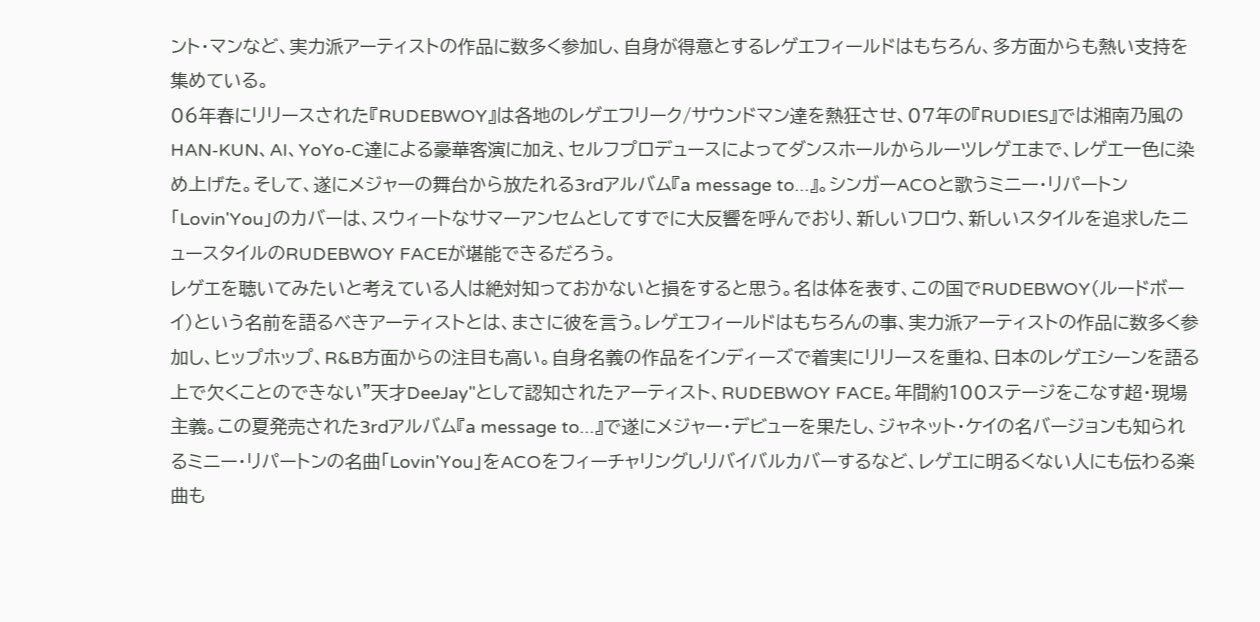ント・マンなど、実力派アーティストの作品に数多く参加し、自身が得意とするレゲエフィールドはもちろん、多方面からも熱い支持を集めている。
06年春にリリースされた『RUDEBWOY』は各地のレゲエフリーク/サウンドマン達を熱狂させ、07年の『RUDIES』では湘南乃風のHAN-KUN、AI、YoYo-C達による豪華客演に加え、セルフプロデュースによってダンスホールからルーツレゲエまで、レゲエ一色に染め上げた。そして、遂にメジャーの舞台から放たれる3rdアルバム『a message to...』。シンガーACOと歌うミニー・リパートン「Lovin'You」のカバーは、スウィートなサマーアンセムとしてすでに大反響を呼んでおり、新しいフロウ、新しいスタイルを追求したニュースタイルのRUDEBWOY FACEが堪能できるだろう。
レゲエを聴いてみたいと考えている人は絶対知っておかないと損をすると思う。名は体を表す、この国でRUDEBWOY(ルードボーイ)という名前を語るべきアーティストとは、まさに彼を言う。レゲエフィールドはもちろんの事、実力派アーティストの作品に数多く参加し、ヒップホップ、R&B方面からの注目も高い。自身名義の作品をインディーズで着実にリリースを重ね、日本のレゲエシーンを語る上で欠くことのできない"天才DeeJay"として認知されたアーティスト、RUDEBWOY FACE。年間約100ステージをこなす超・現場主義。この夏発売された3rdアルバム『a message to...』で遂にメジャー・デビューを果たし、ジャネット・ケイの名バージョンも知られるミニー・リパートンの名曲「Lovin'You」をACOをフィーチャリングしリバイバルカバーするなど、レゲエに明るくない人にも伝わる楽曲も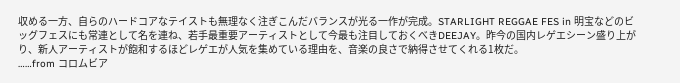収める一方、自らのハードコアなテイストも無理なく注ぎこんだバランスが光る一作が完成。STARLIGHT REGGAE FES in 明宝などのビッグフェスにも常連として名を連ね、若手最重要アーティストとして今最も注目しておくべきDEEJAY。昨今の国内レゲエシーン盛り上がり、新人アーティストが飽和するほどレゲエが人気を集めている理由を、音楽の良さで納得させてくれる1枚だ。
……from コロムビア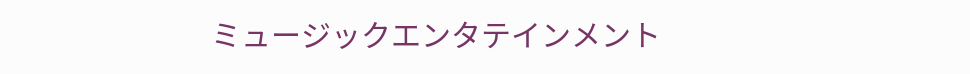ミュージックエンタテインメント